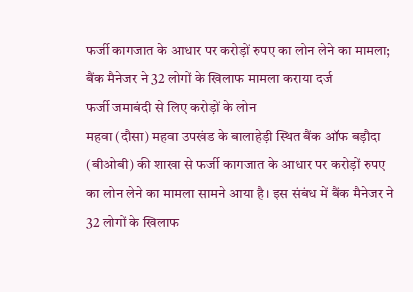फर्जी कागजात के आधार पर करोड़ों रुपए का लोन लेने का मामला; बैंक मैनेजर ने 32 लोगों के खिलाफ मामला कराया दर्ज
फर्जी जमाबंदी से लिए करोड़ों के लोन
महवा (दौसा) महवा उपखंड के बालाहेड़ी स्थित बैंक ऑफ बड़ौदा (बीओबी) की शाखा से फर्जी कागजात के आधार पर करोड़ों रुपए का लोन लेने का मामला सामने आया है। इस संबंध में बैंक मैनेजर ने 32 लोगों के खिलाफ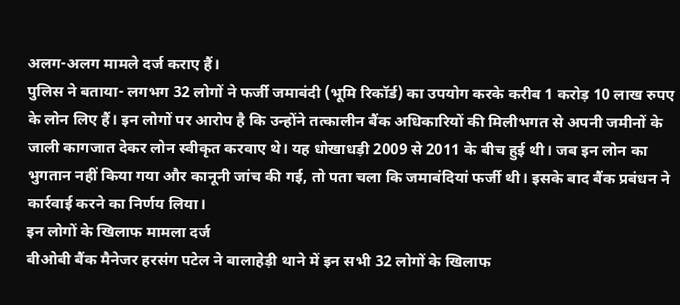अलग-अलग मामले दर्ज कराए हैं।
पुलिस ने बताया- लगभग 32 लोगों ने फर्जी जमाबंदी (भूमि रिकॉर्ड) का उपयोग करके करीब 1 करोड़ 10 लाख रुपए के लोन लिए हैं। इन लोगों पर आरोप है कि उन्होंने तत्कालीन बैंक अधिकारियों की मिलीभगत से अपनी जमीनों के जाली कागजात देकर लोन स्वीकृत करवाए थे। यह धोखाधड़ी 2009 से 2011 के बीच हुई थी। जब इन लोन का भुगतान नहीं किया गया और कानूनी जांच की गई, तो पता चला कि जमाबंदियां फर्जी थी। इसके बाद बैंक प्रबंधन ने कार्रवाई करने का निर्णय लिया।
इन लोगों के खिलाफ मामला दर्ज
बीओबी बैंक मैनेजर हरसंग पटेल ने बालाहेड़ी थाने में इन सभी 32 लोगों के खिलाफ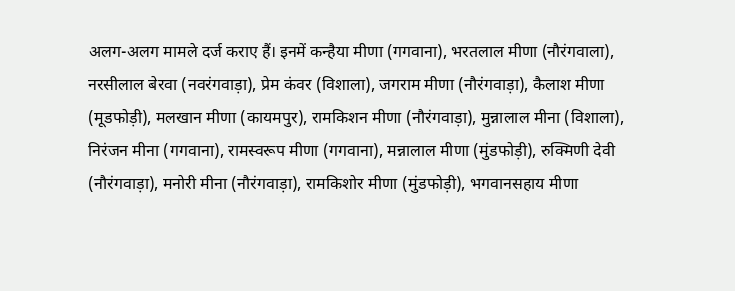अलग-अलग मामले दर्ज कराए हैं। इनमें कन्हैया मीणा (गगवाना), भरतलाल मीणा (नौरंगवाला), नरसीलाल बेरवा (नवरंगवाड़ा), प्रेम कंवर (विशाला), जगराम मीणा (नौरंगवाड़ा), कैलाश मीणा (मूडफोड़ी), मलखान मीणा (कायमपुर), रामकिशन मीणा (नौरंगवाड़ा), मुन्नालाल मीना (विशाला), निरंजन मीना (गगवाना), रामस्वरूप मीणा (गगवाना), मन्नालाल मीणा (मुंडफोड़ी), रुक्मिणी देवी (नौरंगवाड़ा), मनोरी मीना (नौरंगवाड़ा), रामकिशोर मीणा (मुंडफोड़ी), भगवानसहाय मीणा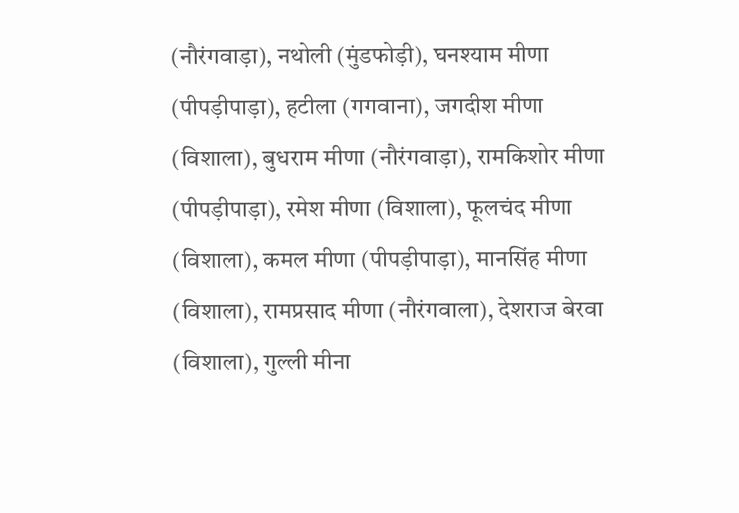(नौरंगवाड़ा), नथोली (मुंडफोड़ी), घनश्याम मीणा (पीपड़ीपाड़ा), हटीला (गगवाना), जगदीश मीणा (विशाला), बुधराम मीणा (नौरंगवाड़ा), रामकिशोर मीणा (पीपड़ीपाड़ा), रमेश मीणा (विशाला), फूलचंद मीणा (विशाला), कमल मीणा (पीपड़ीपाड़ा), मानसिंह मीणा (विशाला), रामप्रसाद मीणा (नौरंगवाला), देशराज बेरवा (विशाला), गुल्ली मीना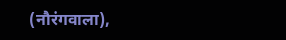(नौरंगवाला),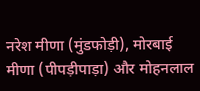नरेश मीणा (मुंडफोड़ी), मोरबाई मीणा (पीपड़ीपाड़ा) और मोहनलाल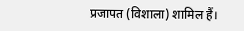प्रजापत (विशाला) शामिल हैं।